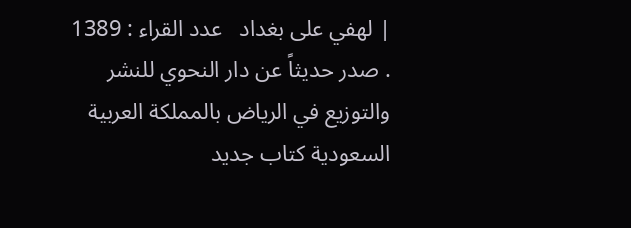| لهفي على بغداد   عدد القراء : 1389   . صدر حديثاً عن دار النحوي للنشر والتوزيع في الرياض بالمملكة العربية السعودية كتاب جديد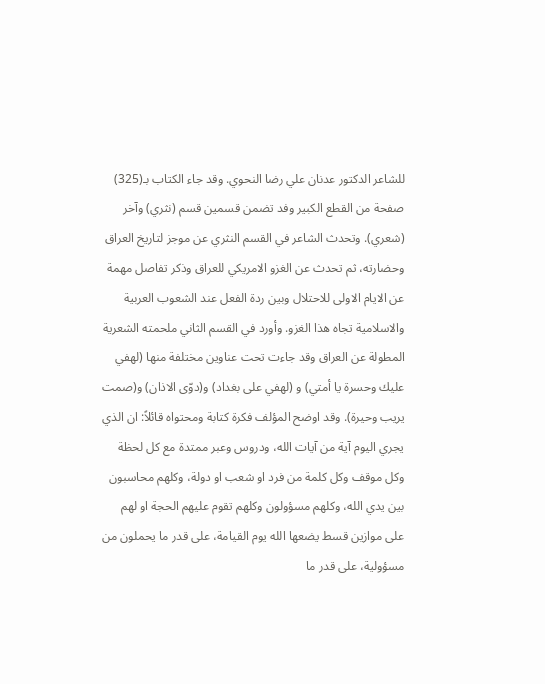للشاعر الدكتور عدنان علي رضا النحوي. وقد جاء الكتاب بـ(325) صفحة من القطع الكبير وفد تضمن قسمين قسم (نثري) وآخر (شعري). وتحدث الشاعر في القسم النثري عن موجز لتاريخ العراق وحضارته، ثم تحدث عن الغزو الامريكي للعراق وذكر تفاصل مهمة عن الايام الاولى للاحتلال وبين ردة الفعل عند الشعوب العربية والاسلامية تجاه هذا الغزو. وأورد في القسم الثاني ملحمته الشعرية المطولة عن العراق وقد جاءت تحت عناوين مختلفة منها (لهفي عليك وحسرة يا أمتي) و (لهفي على بغداد) و(دوّى الاذان) و(صمت يريب وحيرة). وقد اوضح المؤلف فكرة كتابة ومحتواه قائلاً: ان الذي يجري اليوم آية من آيات الله، ودروس وعبر ممتدة مع كل لحظة وكل موقف وكل كلمة من فرد او شعب او دولة، وكلهم محاسبون بين يدي الله، وكلهم مسؤولون وكلهم تقوم عليهم الحجة او لهم على موازين قسط يضعها الله يوم القيامة، على قدر ما يحملون من مسؤولية، على قدر ما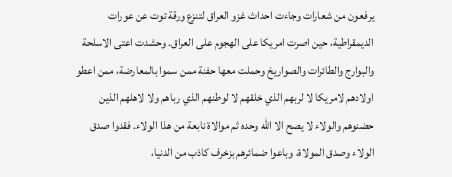يرفعون من شعارات وجاءت احداث غزو العراق لتنزع ورقة توت عن عورات الديمقراطية، حين اصرت امريكا على الهجوم على العراق. وحشدت اعتى الاسلحة والبوارج والطائرات والصواريخ وحملت معها حفنة ممن سموا بالمعارضة، ممن اعطو اولادهم لامريكا لا لربهم الذي خلقهم لا لوطنهم الذي رباهم ولا لاهلهم الذين حضنوهم والولاء لا يصح الا الله وحده ثم موالاة نابعة من هذا الولاء. فقدوا صدق الولاء وصدق المولاة، وباعوا ضمائرهم بزخرف كاذب من الدنيا،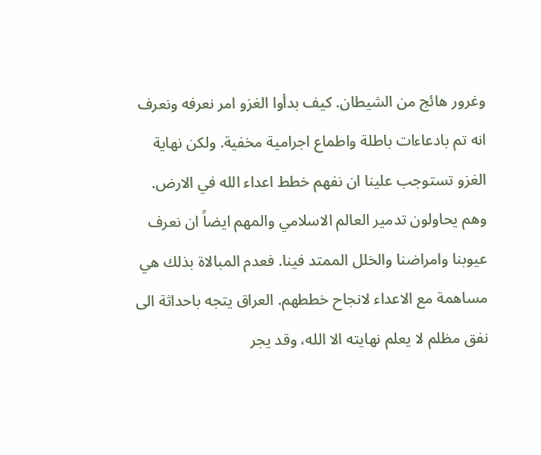وغرور هائج من الشيطان. كيف بدأوا الغزو امر نعرفه ونعرف انه تم بادعاءات باطلة واطماع اجرامية مخفية. ولكن نهاية الغزو تستوجب علينا ان نفهم خطط اعداء الله في الارض. وهم يحاولون تدمير العالم الاسلامي والمهم ايضاً ان نعرف عيوبنا وامراضنا والخلل الممتد فينا. فعدم المبالاة بذلك هي مساهمة مع الاعداء لانجاح خططهم. العراق يتجه باحداثة الى نفق مظلم لا يعلم نهايته الا الله، وقد يجر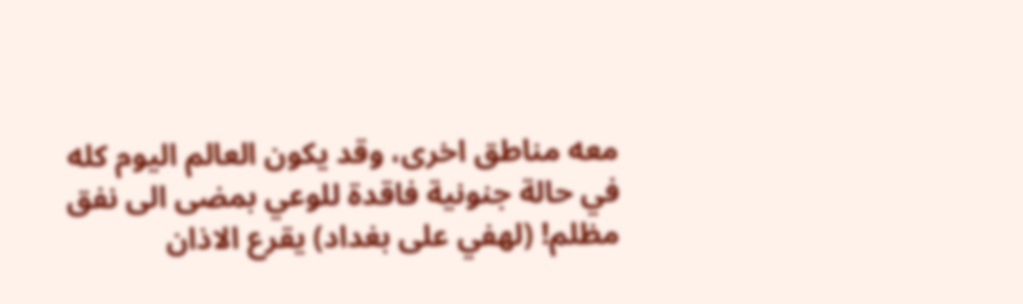معه مناطق اخرى، وقد يكون العالم اليوم كله في حالة جنونية فاقدة للوعي بمضى الى نفق مظلم! (لهفي على بغداد) يقرع الاذان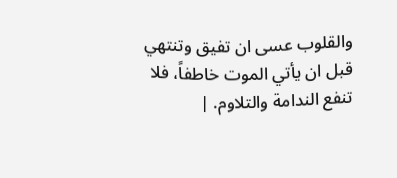والقلوب عسى ان تفيق وتنتهي قبل ان يأتي الموت خاطفاً، فلا تنفع الندامة والتلاوم. |